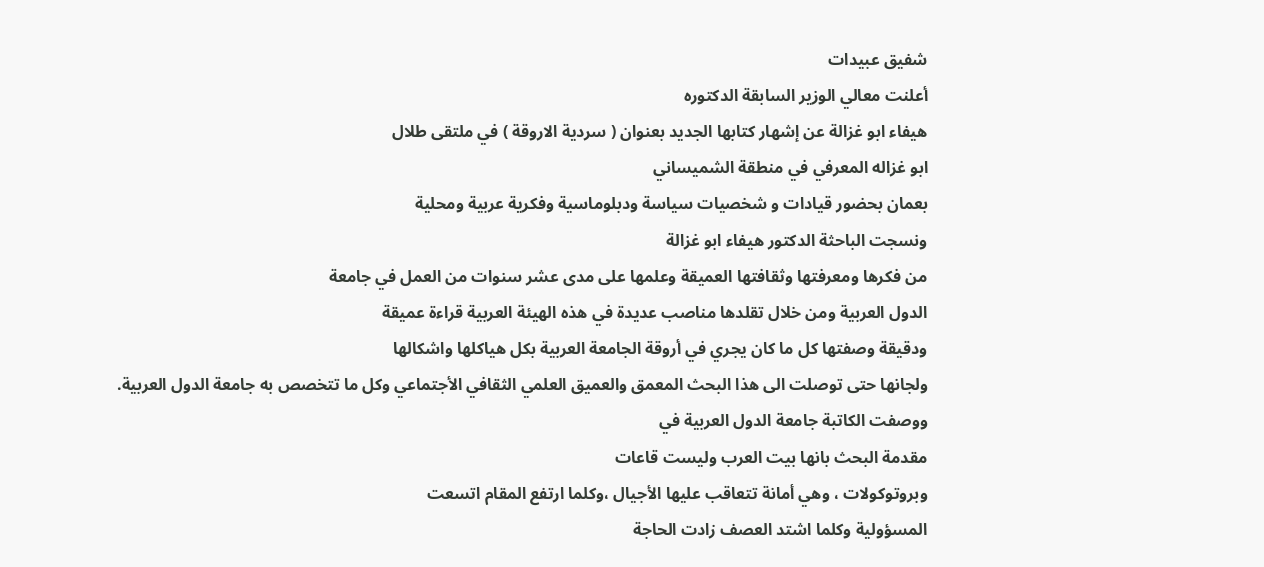شفيق عبيدات
أعلنت معالي الوزير السابقة الدكتوره
هيفاء ابو غزالة عن إشهار كتابها الجديد بعنوان ( سردية الاروقة ) في ملتقى طلال
ابو غزاله المعرفي في منطقة الشميساني
بعمان بحضور قيادات و شخصيات سياسة ودبلوماسية وفكرية عربية ومحلية
ونسجت الباحثة الدكتور هيفاء ابو غزالة
من فكرها ومعرفتها وثقافتها العميقة وعلمها على مدى عشر سنوات من العمل في جامعة
الدول العربية ومن خلال تقلدها مناصب عديدة في هذه الهيئة العربية قراءة عميقة
ودقيقة وصفتها كل ما كان يجري في أروقة الجامعة العربية بكل هياكلها واشكالها
ولجانها حتى توصلت الى هذا البحث المعمق والعميق العلمي الثقافي الأجتماعي وكل ما تتخصص به جامعة الدول العربية.
ووصفت الكاتبة جامعة الدول العربية في
مقدمة البحث بانها بيت العرب وليست قاعات
وبروتوكولات ، وهي أمانة تتعاقب عليها الأجيال ،وكلما ارتفع المقام اتسعت
المسؤولية وكلما اشتد العصف زادت الحاجة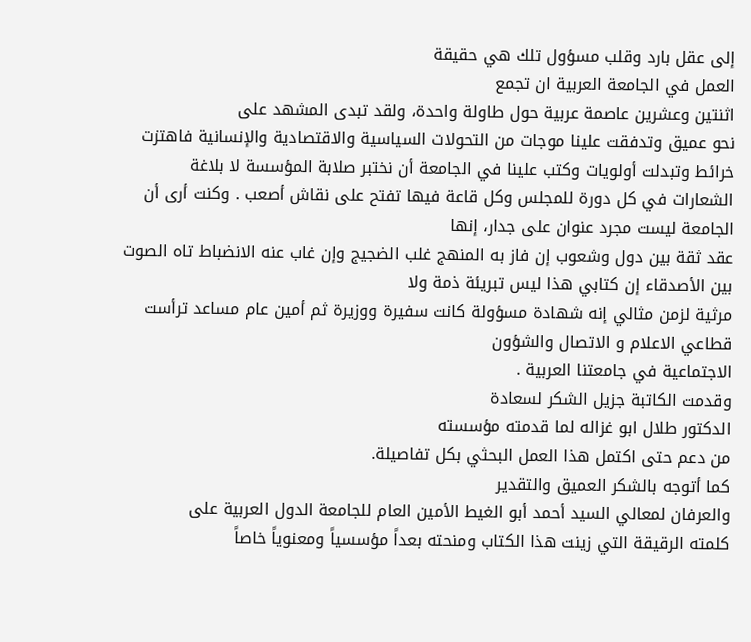إلى عقل بارد وقلب مسؤول تلك هي حقيقة
العمل في الجامعة العربية ان تجمع
اثنتين وعشرين عاصمة عربية حول طاولة واحدة، ولقد تبدى المشهد على
نحو عميق وتدفقت علينا موجات من التحولات السياسية والاقتصادية والإنسانية فاهتزت
خرائط وتبدلت أولويات وكتب علينا في الجامعة أن نختبر صلابة المؤسسة لا بلاغة
الشعارات في كل دورة للمجلس وكل قاعة فيها تفتح على نقاش أصعب . وكنت أرى أن
الجامعة ليست مجرد عنوان على جدار، إنها
عقد ثقة بين دول وشعوب إن فاز به المنهج غلب الضجيج وإن غاب عنه الانضباط تاه الصوت بين الأصدقاء إن كتابي هذا ليس تبريئة ذمة ولا
مرثية لزمن مثالي إنه شهادة مسؤولة كانت سفيرة ووزيرة ثم أمين عام مساعد ترأست
قطاعي الاعلام و الاتصال والشؤون
الاجتماعية في جامعتنا العربية .
وقدمت الكاتبة جزيل الشكر لسعادة
الدكتور طلال ابو غزاله لما قدمته مؤسسته
من دعم حتى اكتمل هذا العمل البحثي بكل تفاصيلة.
كما أتوجه بالشكر العميق والتقدير
والعرفان لمعالي السيد أحمد أبو الغيط الأمين العام للجامعة الدول العربية على
كلمته الرقيقة التي زينت هذا الكتاب ومنحته بعداً مؤسسياً ومعنوياً خاصاً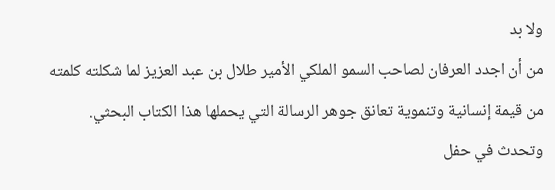ولا بد
من أن اجدد العرفان لصاحب السمو الملكي الأمير طلال بن عبد العزيز لما شكلته كلمته
من قيمة إنسانية وتنموية تعانق جوهر الرسالة التي يحملها هذا الكتاب البحثي.
وتحدث في حفل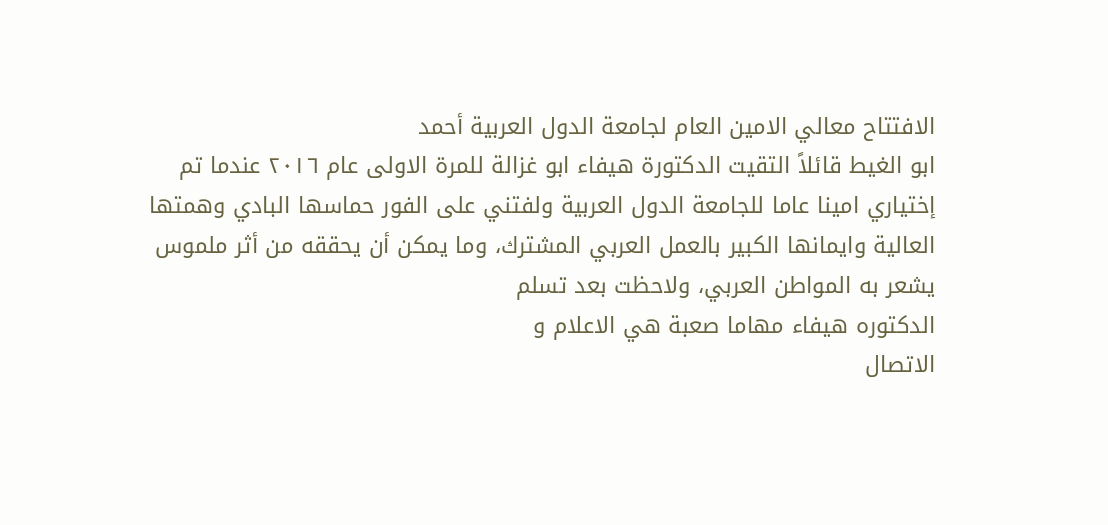الافتتاح معالي الامين العام لجامعة الدول العربية أحمد
ابو الغيط قائلاً التقيت الدكتورة هيفاء ابو غزالة للمرة الاولى عام ٢٠١٦ عندما تم
إختياري امينا عاما للجامعة الدول العربية ولفتني على الفور حماسها البادي وهمتها
العالية وايمانها الكبير بالعمل العربي المشترك، وما يمكن أن يحققه من أثر ملموس
يشعر به المواطن العربي، ولاحظت بعد تسلم
الدكتوره هيفاء مهاما صعبة هي الاعلام و
الاتصال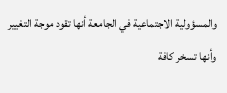والمسؤولية الاجتماعية في الجامعة أنها تقود موجة التغيير وأنها تسخر كافة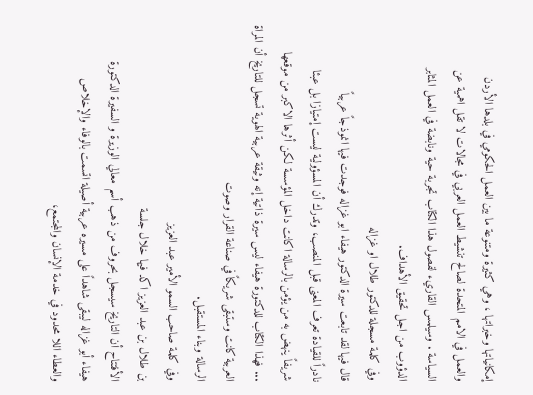إمكانياتها وخبراتها ، وهي كثيرة ومتنوعة ما بين العمل الحكومي في بلدها الأردن
والعمل في الامم المتحدة لصالح تنشيط العمل العربي في مجالات لا تقل اهمية عن
السياسة . وسيلمس القاريء لفصول هذا الكتاب تجربة حية ونابضة في العمل المثابر
الدؤوب من اجل تحقيق الأهداف.
وفي كلمة مسجلة للدكتور طلال او غزاله
قال فيها لقد تابعت سيرة الدکتور هیفاء ابو غزاله فوجدت فيها انموذجاً عربياً
نادراً للقيادة تعرف المعنى قبل المنصب، وتدرك أن المسؤولية ليست إمتيازا بل عبئا
شريفاً ينهض به من يؤمن بالرسالة اكانت داخل المؤسسة لكن أثرها الاكبر من موقعها
... فهذا الكتاب للدكتورة هيفاء ليس سيرة ذاتية إنه وثيقة عربية الهوية تسجل للتاريخ أن المراة العربية كانت وستبقى شريكاً في صناعة القرار وصوت
الرسالة وبناء المستقبل.
وفي كلمة صاحب السمو الأمير عبد العزيز
بن طلال بن عبد العزيز اكد فيها خلال جلسة
الأفتتاح أن التاريخ سيسجل بحروف من ذهب أسم معالي الوزيرة و السفيرة الدكتورة
هيفاء أبو غزاله ليبقى شاهداً على مسيره عربية أصيلة اتسمت بالوفاء والإخلاص
والعطاء اللا محدود في خدمة الإنسان والمجتمع،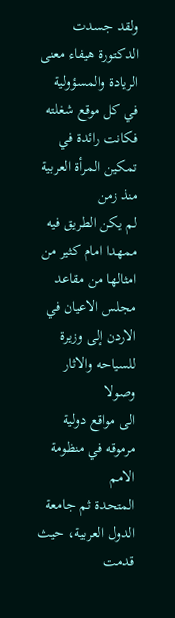ولقد جسدت الدكتورة هيفاء معنى
الريادة والمسؤولية في كل موقع شغلته فكانت رائدة في تمكين المرأة العربية منذ زمن
لم يكن الطريق فيه ممهدا امام كثير من امثالها من مقاعد مجلس الاعيان في
الاردن إلى وزيرة للسياحه والاثار وصولا
الى مواقع دولية مرموقه في منظومة الامم
المتحدة ثم جامعة الدول العربية، حيث قدمت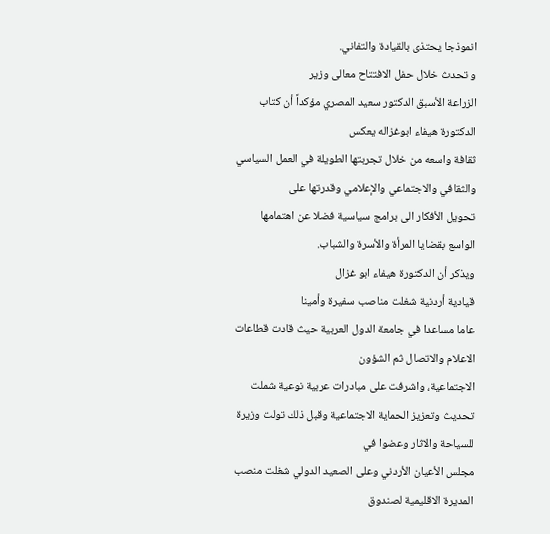انموذجا يحتذى بالقيادة والتفاني.
و تحدث خلال حفل الافتتاح معالى وزير
الزراعة الأسبق الدكتور سعيد المصري مؤكداً أن كتاب الدكتورة هيفاء ابوغزاله يعكس
ثقافة واسعه من خلال تجربتها الطويلة في العمل السياسي والثقافي والاجتماعي والإعلامي وقدرتها على
تحويل الأفكار الى برامج سياسية فضلا عن اهتمامها الواسع بقضايا المرأة والأسرة والشباب.
ويذكر أن الدكتورة هيفاء ابو غزال
قيادية أردنية شغلت مناصب سفيرة وأمينا
عاما مساعدا في جامعة الدول العربية حيث قادت قطاعات الاعلام والاتصال ثم الشؤون
الاجتماعية، واشرفت على مبادرات عربية نوعية شملت تحديث وتعزيز الحماية الاجتماعية وقبل ذلك تولت وزيرة للسياحة والاثار وعضوا في
مجلس الأعيان الأردني وعلى الصعيد الدولي شغلت منصب المديرة الاقليمية لصندوق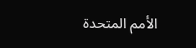الأمم المتحدة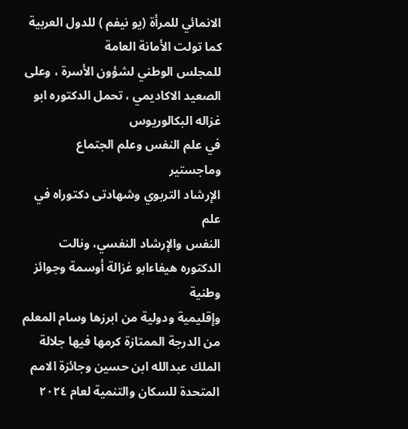الانمائي للمرأة (يو نيفم ) للدول العربية كما تولت الأمانة العامة
للمجلس الوطني لشؤون الأسرة ، وعلى الصعيد الاكاديمي ، تحمل الدكتوره ابو غزاله البكالوريوس
في علم النفس وعلم الجتماع وماجستير
الإرشاد التربوي وشهادتى دكتوراه في علم
النفس والإرشاد النفسي، ونالت الدكتوره هيفاءابو غزالة أوسمة وجوائز وطنية
وإقليمية ودولية من ابرزها وسام المعلم من الدرجة الممتازة كرمها فيها جلالة الملك عبدالله ابن حسين وجائزة الامم
المتحدة للسكان والتنمية لعام ٢٠٢٤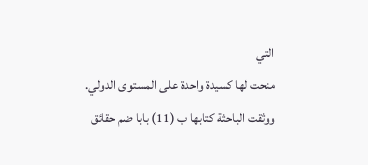التي
منحت لها كسيدة واحدة على المستوى الدولي.
ووثقت الباحثة كتابها ب (11) بابا ضم حقائق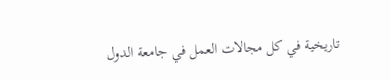تاريخية في كل مجالات العمل في جامعة الدول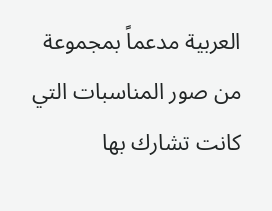العربية مدعماً بمجموعة من صور المناسبات التي كانت تشارك بها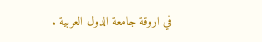في اروقة جامعة الدول العربية .